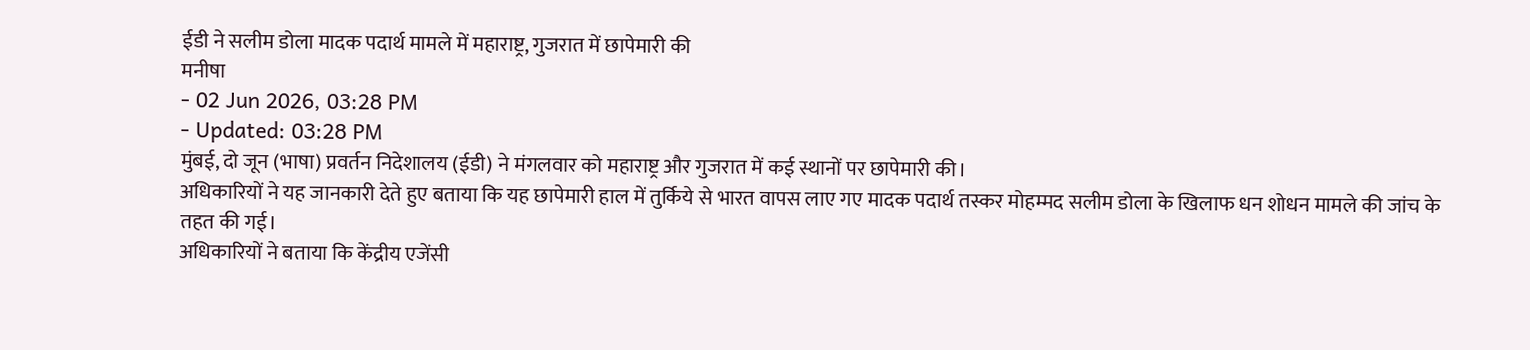ईडी ने सलीम डोला मादक पदार्थ मामले में महाराष्ट्र, गुजरात में छापेमारी की
मनीषा
- 02 Jun 2026, 03:28 PM
- Updated: 03:28 PM
मुंबई, दो जून (भाषा) प्रवर्तन निदेशालय (ईडी) ने मंगलवार को महाराष्ट्र और गुजरात में कई स्थानों पर छापेमारी की।
अधिकारियों ने यह जानकारी देते हुए बताया कि यह छापेमारी हाल में तुर्किये से भारत वापस लाए गए मादक पदार्थ तस्कर मोहम्मद सलीम डोला के खिलाफ धन शोधन मामले की जांच के तहत की गई।
अधिकारियों ने बताया कि केंद्रीय एजेंसी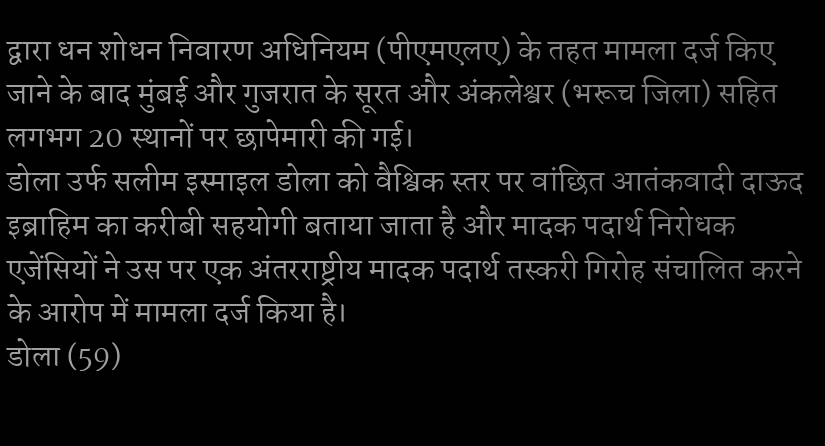द्वारा धन शोधन निवारण अधिनियम (पीएमएलए) के तहत मामला दर्ज किए जाने के बाद मुंबई और गुजरात के सूरत और अंकलेश्वर (भरूच जिला) सहित लगभग 20 स्थानों पर छापेमारी की गई।
डोला उर्फ सलीम इस्माइल डोला को वैश्विक स्तर पर वांछित आतंकवादी दाऊद इब्राहिम का करीबी सहयोगी बताया जाता है और मादक पदार्थ निरोधक एजेंसियों ने उस पर एक अंतरराष्ट्रीय मादक पदार्थ तस्करी गिरोह संचालित करने के आरोप में मामला दर्ज किया है।
डोला (59)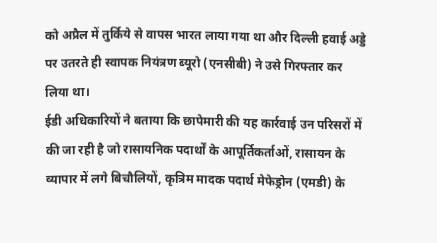को अप्रैल में तुर्किये से वापस भारत लाया गया था और दिल्ली हवाई अड्डे पर उतरते ही स्वापक नियंत्रण ब्यूरो (एनसीबी) ने उसे गिरफ्तार कर लिया था।
ईडी अधिकारियों ने बताया कि छापेमारी की यह कार्रवाई उन परिसरों में की जा रही है जो रासायनिक पदार्थों के आपूर्तिकर्ताओं, रासायन के व्यापार में लगे बिचौलियों, कृत्रिम मादक पदार्थ मेफेड्रोन (एमडी) के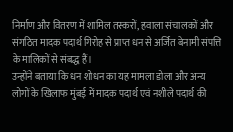निर्माण और वितरण में शामिल तस्करों, हवाला संचालकों और संगठित मादक पदार्थ गिरोह से प्राप्त धन से अर्जित बेनामी संपत्ति के मालिकों से संबद्ध हैं।
उन्होंने बताया कि धन शोधन का यह मामला डोला और अन्य लोगों के खिलाफ मुंबई में मादक पदार्थ एवं नशीले पदार्थ की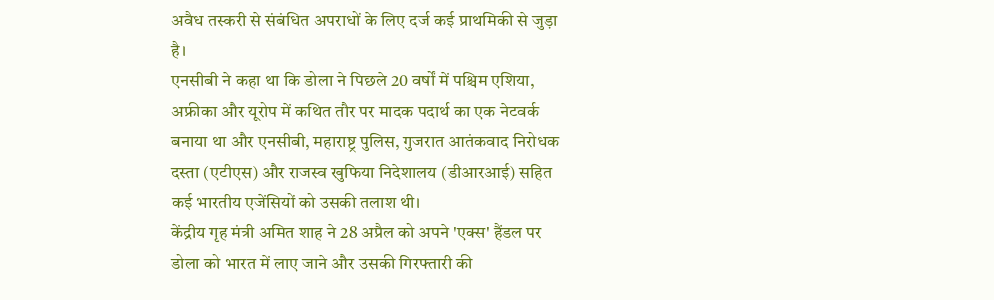अवैध तस्करी से संबंधित अपराधों के लिए दर्ज कई प्राथमिकी से जुड़ा है।
एनसीबी ने कहा था कि डोला ने पिछले 20 वर्षों में पश्चिम एशिया, अफ्रीका और यूरोप में कथित तौर पर मादक पदार्थ का एक नेटवर्क बनाया था और एनसीबी, महाराष्ट्र पुलिस, गुजरात आतंकवाद निरोधक दस्ता (एटीएस) और राजस्व खुफिया निदेशालय (डीआरआई) सहित कई भारतीय एजेंसियों को उसकी तलाश थी।
केंद्रीय गृह मंत्री अमित शाह ने 28 अप्रैल को अपने 'एक्स' हैंडल पर डोला को भारत में लाए जाने और उसकी गिरफ्तारी की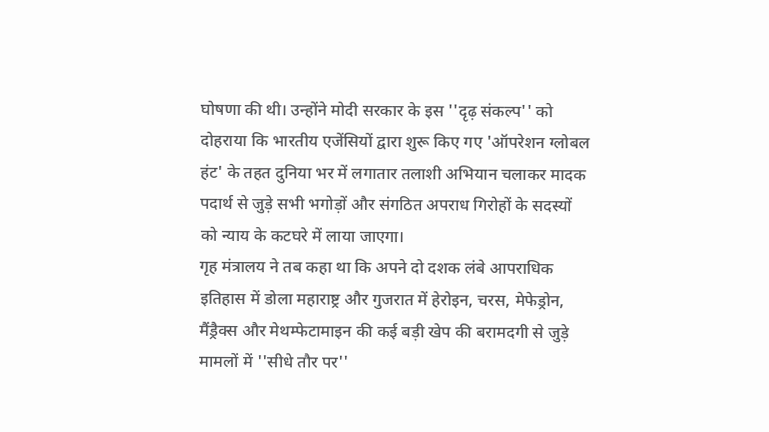घोषणा की थी। उन्होंने मोदी सरकार के इस ''दृढ़ संकल्प'' को दोहराया कि भारतीय एजेंसियों द्वारा शुरू किए गए 'ऑपरेशन ग्लोबल हंट' के तहत दुनिया भर में लगातार तलाशी अभियान चलाकर मादक पदार्थ से जुड़े सभी भगोड़ों और संगठित अपराध गिरोहों के सदस्यों को न्याय के कटघरे में लाया जाएगा।
गृह मंत्रालय ने तब कहा था कि अपने दो दशक लंबे आपराधिक इतिहास में डोला महाराष्ट्र और गुजरात में हेरोइन, चरस, मेफेड्रोन, मैंड्रैक्स और मेथम्फेटामाइन की कई बड़ी खेप की बरामदगी से जुड़े मामलों में ''सीधे तौर पर''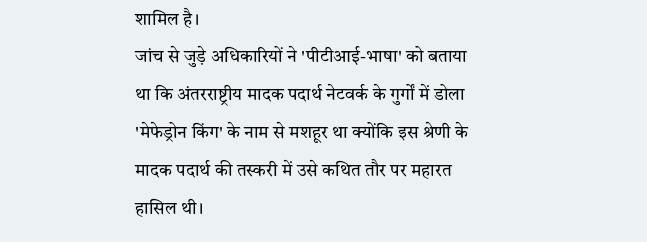शामिल है।
जांच से जुड़े अधिकारियों ने 'पीटीआई-भाषा' को बताया था कि अंतरराष्ट्रीय मादक पदार्थ नेटवर्क के गुर्गों में डोला 'मेफेड्रोन किंग' के नाम से मशहूर था क्योंकि इस श्रेणी के मादक पदार्थ की तस्करी में उसे कथित तौर पर महारत हासिल थी।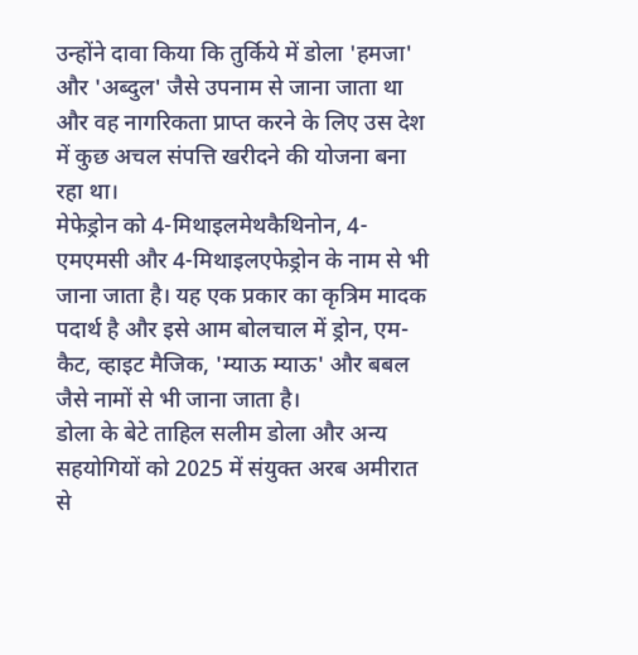उन्होंने दावा किया कि तुर्किये में डोला 'हमजा' और 'अब्दुल' जैसे उपनाम से जाना जाता था और वह नागरिकता प्राप्त करने के लिए उस देश में कुछ अचल संपत्ति खरीदने की योजना बना रहा था।
मेफेड्रोन को 4-मिथाइलमेथकैथिनोन, 4-एमएमसी और 4-मिथाइलएफेड्रोन के नाम से भी जाना जाता है। यह एक प्रकार का कृत्रिम मादक पदार्थ है और इसे आम बोलचाल में ड्रोन, एम-कैट, व्हाइट मैजिक, 'म्याऊ म्याऊ' और बबल जैसे नामों से भी जाना जाता है।
डोला के बेटे ताहिल सलीम डोला और अन्य सहयोगियों को 2025 में संयुक्त अरब अमीरात से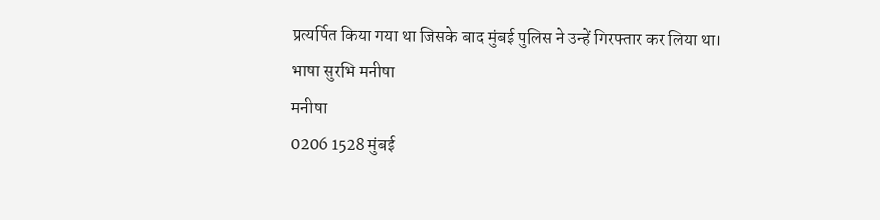प्रत्यर्पित किया गया था जिसके बाद मुंबई पुलिस ने उन्हें गिरफ्तार कर लिया था।
भाषा सुरभि मनीषा
मनीषा
0206 1528 मुंबई